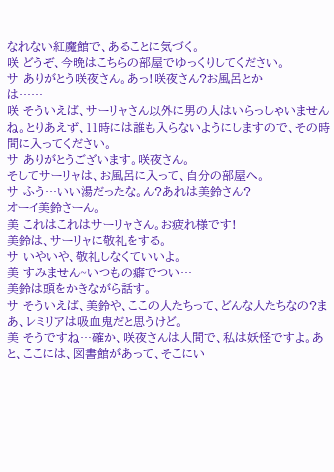なれない紅魔館で、あることに気づく。
咲 どうぞ、今晩はこちらの部屋でゆっくりしてください。
サ ありがとう咲夜さん。あっ!咲夜さん?お風呂とか
は……
咲 そういえば、サーリャさん以外に男の人はいらっしゃいませんね。とりあえず、11時には誰も入らないようにしますので、その時間に入ってください。
サ ありがとうございます。咲夜さん。
そしてサーリャは、お風呂に入って、自分の部屋へ。
サ ふう…いい湯だったな。ん?あれは美鈴さん?
オーイ美鈴さーん。
美 これはこれはサーリャさん。お疲れ様です!
美鈴は、サーリャに敬礼をする。
サ いやいや、敬礼しなくていいよ。
美 すみません~いつもの癖でつい…
美鈴は頭をかきながら話す。
サ そういえば、美鈴や、ここの人たちって、どんな人たちなの?まあ、レミリアは吸血鬼だと思うけど。
美 そうですね…確か、咲夜さんは人間で、私は妖怪ですよ。あと、ここには、図書館があって、そこにい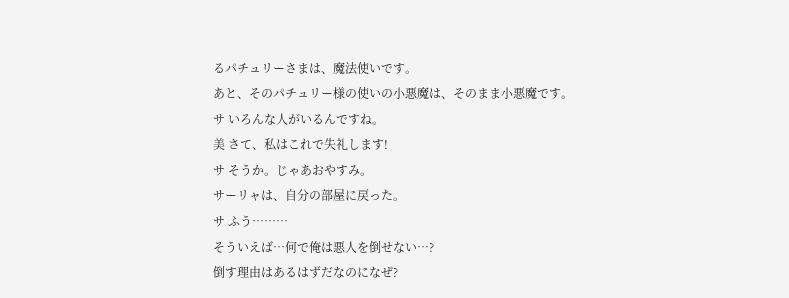るパチュリーさまは、魔法使いです。
あと、そのパチュリー様の使いの小悪魔は、そのまま小悪魔です。
サ いろんな人がいるんですね。
美 さて、私はこれで失礼します!
サ そうか。じゃあおやすみ。
サーリャは、自分の部屋に戻った。
サ ふう………
そういえば…何で俺は悪人を倒せない…?
倒す理由はあるはずだなのになぜ?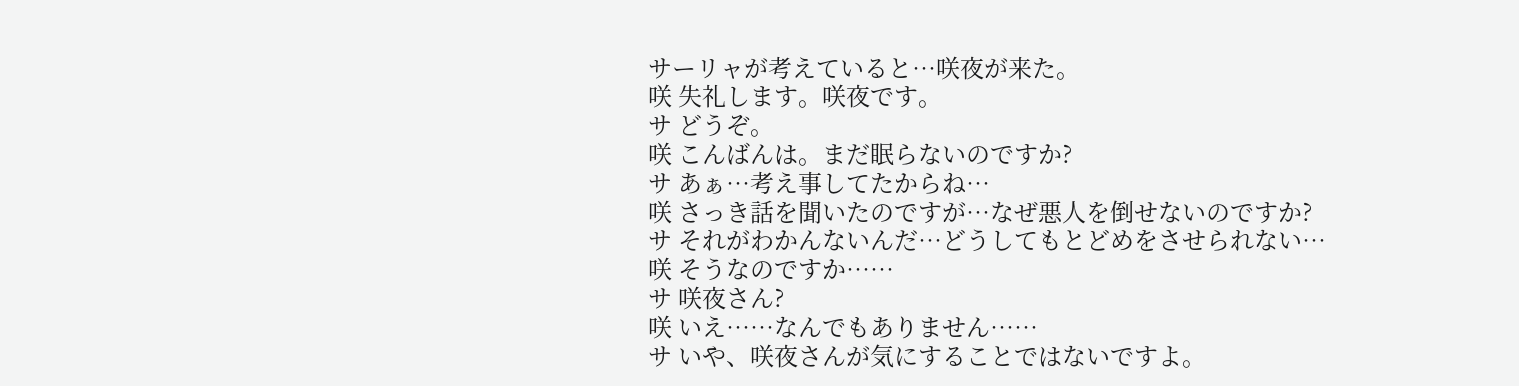サーリャが考えていると…咲夜が来た。
咲 失礼します。咲夜です。
サ どうぞ。
咲 こんばんは。まだ眠らないのですか?
サ あぁ…考え事してたからね…
咲 さっき話を聞いたのですが…なぜ悪人を倒せないのですか?
サ それがわかんないんだ…どうしてもとどめをさせられない…
咲 そうなのですか……
サ 咲夜さん?
咲 いえ……なんでもありません……
サ いや、咲夜さんが気にすることではないですよ。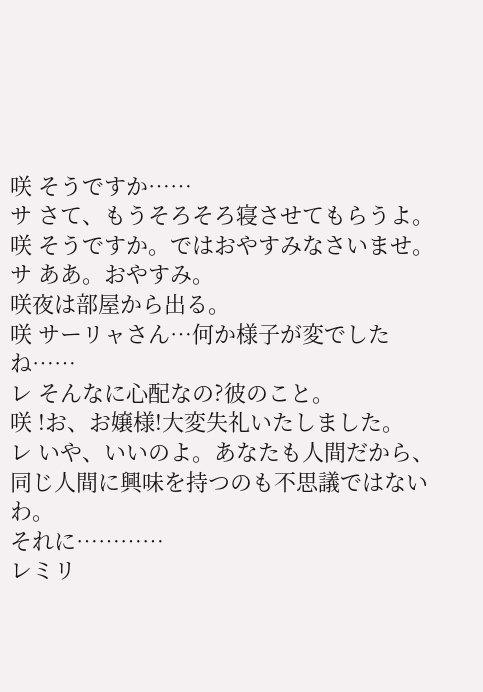咲 そうですか……
サ さて、もうそろそろ寝させてもらうよ。
咲 そうですか。ではおやすみなさいませ。
サ ああ。おやすみ。
咲夜は部屋から出る。
咲 サーリャさん…何か様子が変でしたね……
レ そんなに心配なの?彼のこと。
咲 !お、お嬢様!大変失礼いたしました。
レ いや、いいのよ。あなたも人間だから、同じ人間に興味を持つのも不思議ではないわ。
それに…………
レミリ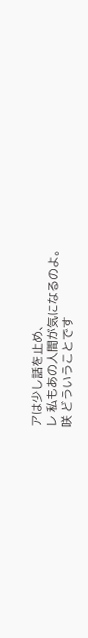アは少し話を止め、
レ 私もあの人間が気になるのよ。
咲 どういうことです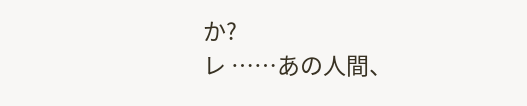か?
レ ……あの人間、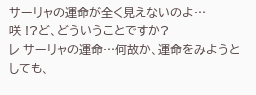サーリャの運命が全く見えないのよ…
咲 !?ど、どういうことですか?
レ サーリャの運命…何故か、運命をみようとしても、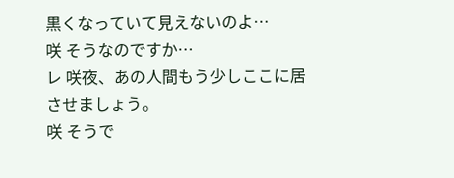黒くなっていて見えないのよ…
咲 そうなのですか…
レ 咲夜、あの人間もう少しここに居させましょう。
咲 そうで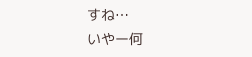すね…
いやー何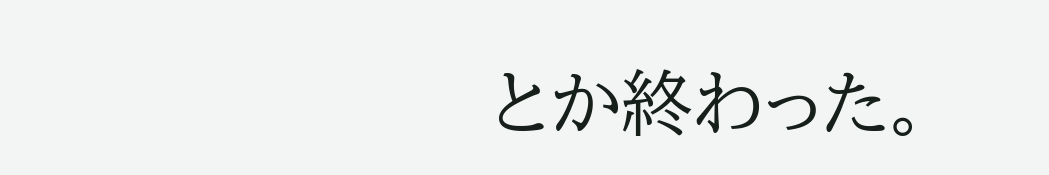とか終わった。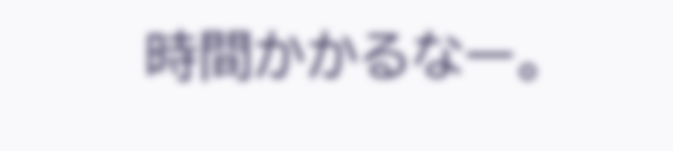時間かかるなー。